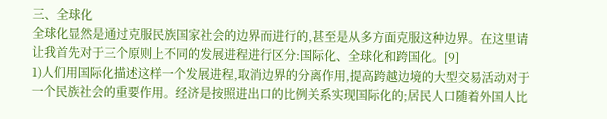三、全球化
全球化显然是通过克服民族国家社会的边界而进行的,甚至是从多方面克服这种边界。在这里请让我首先对于三个原则上不同的发展进程进行区分:国际化、全球化和跨国化。[9]
1)人们用国际化描述这样一个发展进程,取消边界的分离作用,提高跨越边境的大型交易活动对于一个民族社会的重要作用。经济是按照进出口的比例关系实现国际化的;居民人口随着外国人比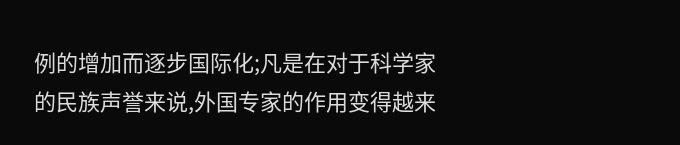例的增加而逐步国际化;凡是在对于科学家的民族声誉来说,外国专家的作用变得越来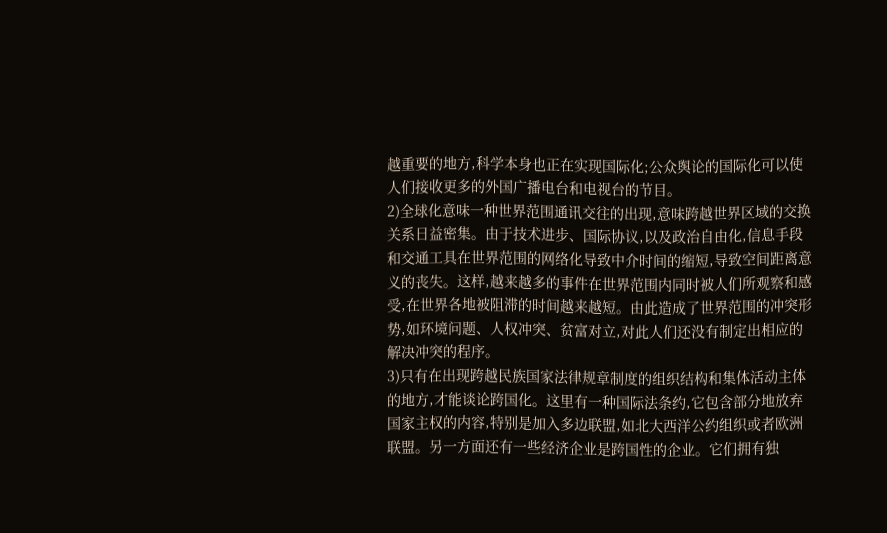越重要的地方,科学本身也正在实现国际化;公众舆论的国际化可以使人们接收更多的外国广播电台和电视台的节目。
2)全球化意味一种世界范围通讯交往的出现,意味跨越世界区域的交换关系日益密集。由于技术进步、国际协议,以及政治自由化,信息手段和交通工具在世界范围的网络化导致中介时间的缩短,导致空间距离意义的丧失。这样,越来越多的事件在世界范围内同时被人们所观察和感受,在世界各地被阻滞的时间越来越短。由此造成了世界范围的冲突形势,如环境问题、人权冲突、贫富对立,对此人们还没有制定出相应的解决冲突的程序。
3)只有在出现跨越民族国家法律规章制度的组织结构和集体活动主体的地方,才能谈论跨国化。这里有一种国际法条约,它包含部分地放弃国家主权的内容,特别是加入多边联盟,如北大西洋公约组织或者欧洲联盟。另一方面还有一些经济企业是跨国性的企业。它们拥有独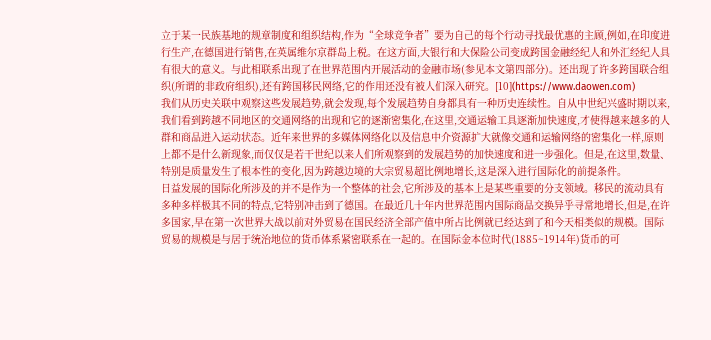立于某一民族基地的规章制度和组织结构,作为“全球竞争者”要为自己的每个行动寻找最优惠的主顾,例如,在印度进行生产,在德国进行销售,在英属维尔京群岛上税。在这方面,大银行和大保险公司变成跨国金融经纪人和外汇经纪人具有很大的意义。与此相联系出现了在世界范围内开展活动的金融市场(参见本文第四部分)。还出现了许多跨国联合组织(所谓的非政府组织),还有跨国移民网络,它的作用还没有被人们深入研究。[10](https://www.daowen.com)
我们从历史关联中观察这些发展趋势,就会发现,每个发展趋势自身都具有一种历史连续性。自从中世纪兴盛时期以来,我们看到跨越不同地区的交通网络的出现和它的逐渐密集化,在这里,交通运输工具逐渐加快速度,才使得越来越多的人群和商品进入运动状态。近年来世界的多媒体网络化以及信息中介资源扩大就像交通和运输网络的密集化一样,原则上都不是什么新现象,而仅仅是若干世纪以来人们所观察到的发展趋势的加快速度和进一步强化。但是,在这里,数量、特别是质量发生了根本性的变化,因为跨越边境的大宗贸易超比例地增长,这是深入进行国际化的前提条件。
日益发展的国际化所涉及的并不是作为一个整体的社会,它所涉及的基本上是某些重要的分支领域。移民的流动具有多种多样极其不同的特点,它特别冲击到了德国。在最近几十年内世界范围内国际商品交换异乎寻常地增长,但是,在许多国家,早在第一次世界大战以前对外贸易在国民经济全部产值中所占比例就已经达到了和今天相类似的规模。国际贸易的规模是与居于统治地位的货币体系紧密联系在一起的。在国际金本位时代(1885~1914年)货币的可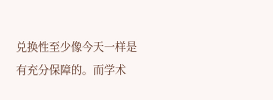兑换性至少像今天一样是有充分保障的。而学术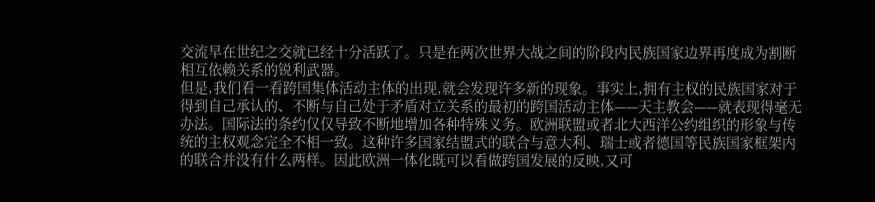交流早在世纪之交就已经十分活跃了。只是在两次世界大战之间的阶段内民族国家边界再度成为割断相互依赖关系的锐利武器。
但是,我们看一看跨国集体活动主体的出现,就会发现许多新的现象。事实上,拥有主权的民族国家对于得到自己承认的、不断与自己处于矛盾对立关系的最初的跨国活动主体——天主教会——就表现得毫无办法。国际法的条约仅仅导致不断地增加各种特殊义务。欧洲联盟或者北大西洋公约组织的形象与传统的主权观念完全不相一致。这种许多国家结盟式的联合与意大利、瑞士或者德国等民族国家框架内的联合并没有什么两样。因此欧洲一体化既可以看做跨国发展的反映,又可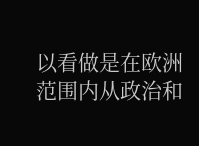以看做是在欧洲范围内从政治和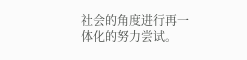社会的角度进行再一体化的努力尝试。